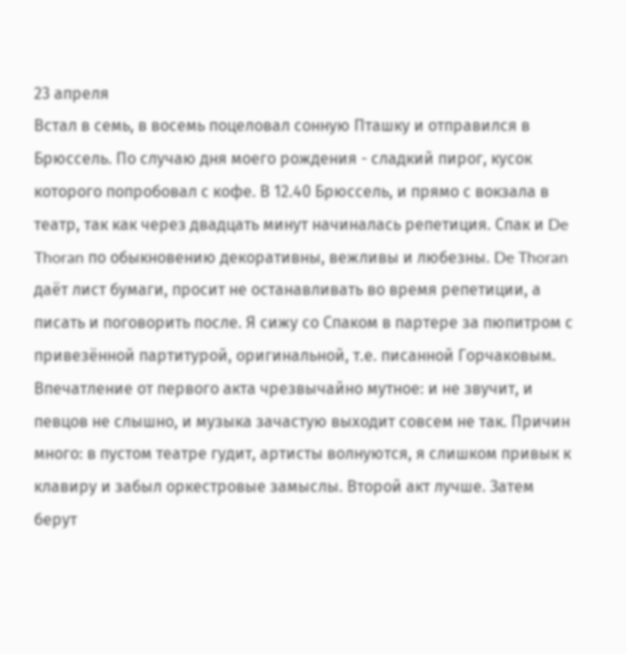23 апреля
Встал в семь, в восемь поцеловал сонную Пташку и отправился в Брюссель. По случаю дня моего рождения - сладкий пирог, кусок которого попробовал с кофе. В 12.40 Брюссель, и прямо с вокзала в театр, так как через двадцать минут начиналась репетиция. Спак и De Thoran по обыкновению декоративны, вежливы и любезны. De Thoran даёт лист бумаги, просит не останавливать во время репетиции, а писать и поговорить после. Я сижу со Спаком в партере за пюпитром с привезённой партитурой, оригинальной, т.е. писанной Горчаковым. Впечатление от первого акта чрезвычайно мутное: и не звучит, и певцов не слышно, и музыка зачастую выходит совсем не так. Причин много: в пустом театре гудит, артисты волнуются, я слишком привык к клавиру и забыл оркестровые замыслы. Второй акт лучше. Затем берут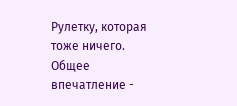Рулетку, которая тоже ничего. Общее впечатление -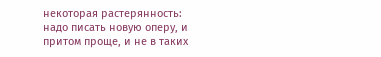некоторая растерянность: надо писать новую оперу, и притом проще, и не в таких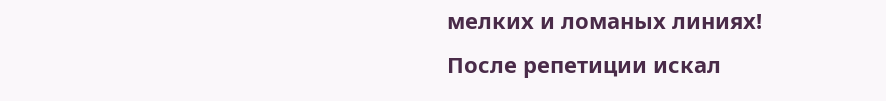мелких и ломаных линиях!
После репетиции искал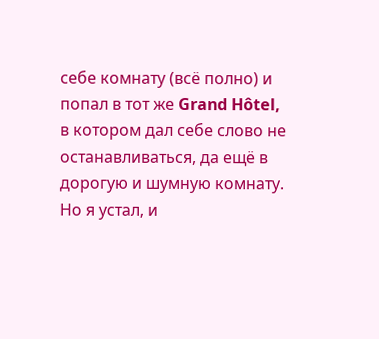себе комнату (всё полно) и попал в тот же Grand Hôtel, в котором дал себе слово не останавливаться, да ещё в дорогую и шумную комнату. Но я устал, и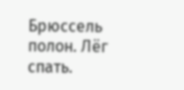Брюссель полон. Лёг спать.